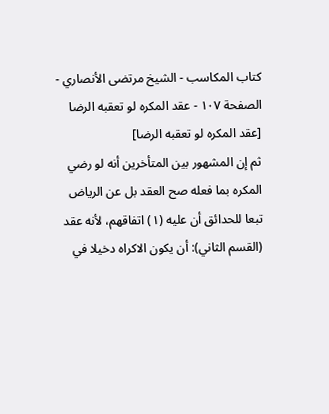كتاب المكاسب - الشيخ مرتضى الأنصاري - الصفحة ١٠٧ - عقد المكره لو تعقبه الرضا
[عقد المكره لو تعقبه الرضا]
ثم إن المشهور بين المتأخرين أنه لو رضي المكره بما فعله صح العقد بل عن الرياض تبعا للحدائق أن عليه (١) اتفاقهم، لأنه عقد
(القسم الثاني): أن يكون الاكراه دخيلا في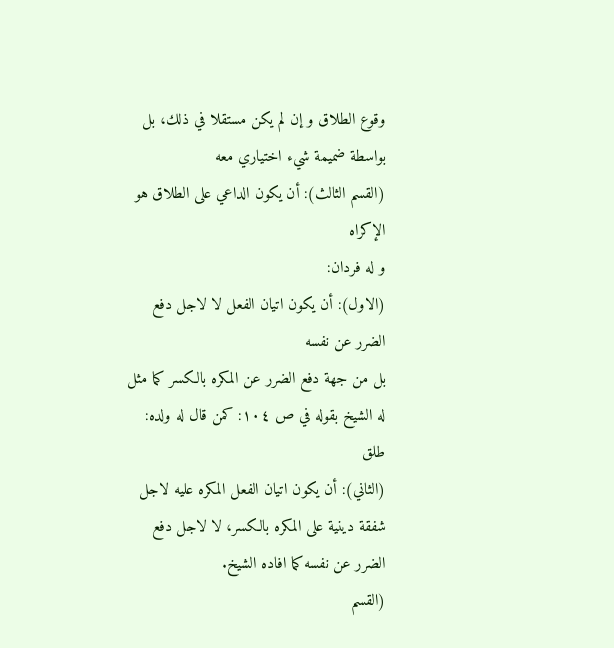وقوع الطلاق و إن لم يكن مستقلا في ذلك، بل بواسطة ضميمة شيء اختياري معه
(القسم الثالث): أن يكون الداعي على الطلاق هو الإكراه
و له فردان:
(الاول): أن يكون اتيان الفعل لا لاجل دفع الضرر عن نفسه
بل من جهة دفع الضرر عن المكره بالكسر كما مثل له الشيخ بقوله في ص ١٠٤: كمن قال له ولده: طلق
(الثاني): أن يكون اتيان الفعل المكره عليه لاجل شفقة دينية على المكره بالكسر، لا لاجل دفع الضرر عن نفسه كما افاده الشيخ.
(القسم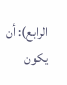الرابع): أن يكون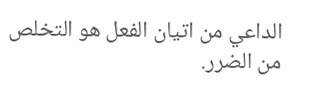الداعي من اتيان الفعل هو التخلص من الضرر.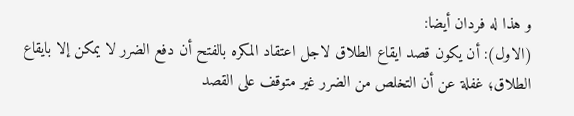و هذا له فردان أيضا:
(الاول): أن يكون قصد ايقاع الطلاق لاجل اعتقاد المكره بالفتح أن دفع الضرر لا يمكن إلا بايقاع الطلاق؛ غفلة عن أن التخلص من الضرر غير متوقف على القصد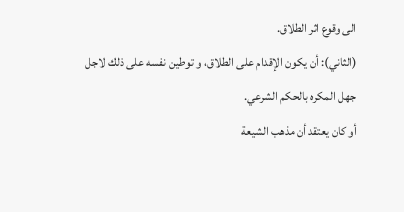الى وقوع اثر الطلاق.
(الثاني): أن يكون الإقدام على الطلاق، و توطين نفسه على ذلك لاجل جهل المكره بالحكم الشرعي.
أو كان يعتقد أن مذهب الشيعة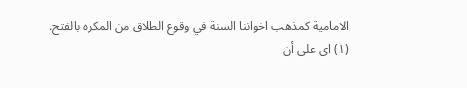الامامية كمذهب اخواننا السنة في وقوع الطلاق من المكره بالفتح.
(١) اى على أن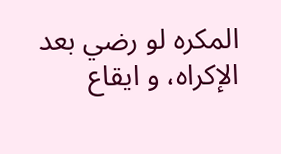المكره لو رضي بعد الإكراه، و ايقاع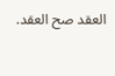العقد صح العقد.